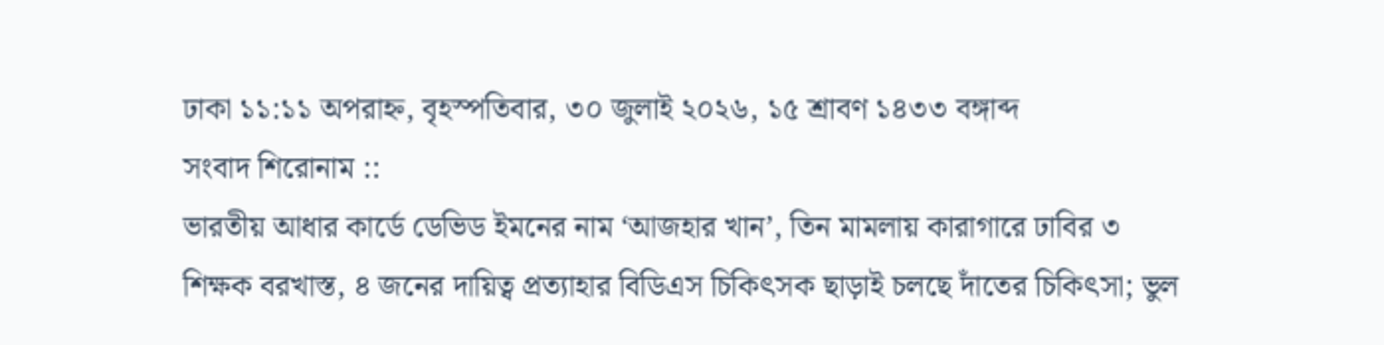ঢাকা ১১:১১ অপরাহ্ন, বৃহস্পতিবার, ৩০ জুলাই ২০২৬, ১৫ শ্রাবণ ১৪৩৩ বঙ্গাব্দ
সংবাদ শিরোনাম ::
ভারতীয় আধার কার্ডে ডেভিড ইমনের নাম ‘আজহার খান’, তিন মামলায় কারাগারে ঢাবির ৩ শিক্ষক বরখাস্ত, ৪ জনের দায়িত্ব প্রত্যাহার বিডিএস চিকিৎসক ছাড়াই চলছে দাঁতের চিকিৎসা; ভুল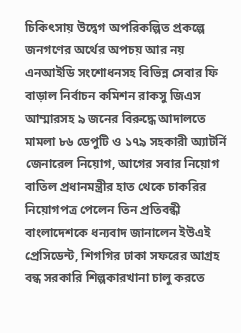চিকিৎসায় উদ্বেগ অপরিকল্পিত প্রকল্পে জনগণের অর্থের অপচয় আর নয় এনআইডি সংশোধনসহ বিভিন্ন সেবার ফি বাড়াল নির্বাচন কমিশন রাকসু জিএস আম্মারসহ ৯ জনের বিরুদ্ধে আদালতে মামলা ৮৬ ডেপুটি ও ১৭৯ সহকারী অ্যাটর্নি জেনারেল নিয়োগ, আগের সবার নিয়োগ বাতিল প্রধানমন্ত্রীর হাত থেকে চাকরির নিয়োগপত্র পেলেন তিন প্রতিবন্ধী বাংলাদেশকে ধন্যবাদ জানালেন ইউএই প্রেসিডেন্ট, শিগগির ঢাকা সফরের আগ্রহ বন্ধ সরকারি শিল্পকারখানা চালু করতে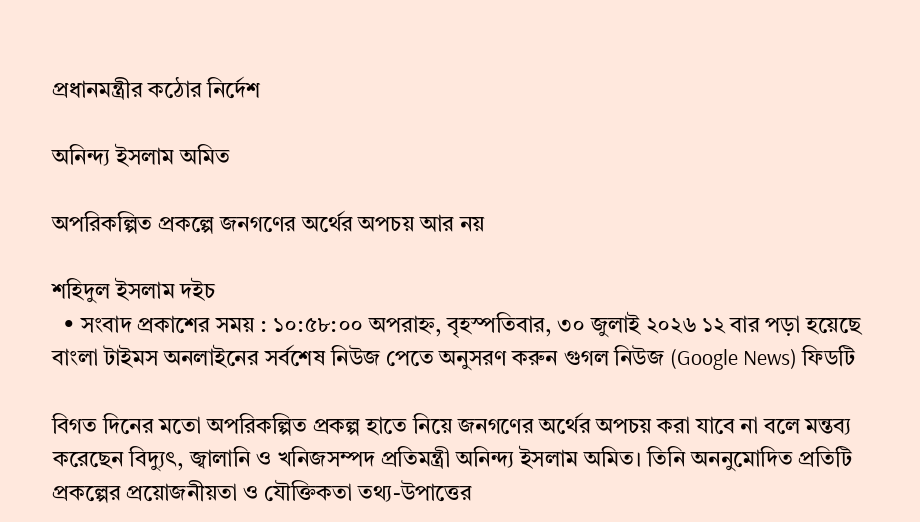প্রধানমন্ত্রীর কঠোর নির্দেশ

অনিন্দ্য ইসলাম অমিত

অপরিকল্পিত প্রকল্পে জনগণের অর্থের অপচয় আর নয়

শহিদুল ইসলাম দইচ
  • সংবাদ প্রকাশের সময় : ১০:৫৮:০০ অপরাহ্ন, বৃহস্পতিবার, ৩০ জুলাই ২০২৬ ১২ বার পড়া হয়েছে
বাংলা টাইমস অনলাইনের সর্বশেষ নিউজ পেতে অনুসরণ করুন গুগল নিউজ (Google News) ফিডটি

বিগত দিনের মতো অপরিকল্পিত প্রকল্প হাতে নিয়ে জনগণের অর্থের অপচয় করা যাবে না বলে মন্তব্য করেছেন বিদ্যুৎ, জ্বালানি ও খনিজসম্পদ প্রতিমন্ত্রী অনিন্দ্য ইসলাম অমিত। তিনি অননুমোদিত প্রতিটি প্রকল্পের প্রয়োজনীয়তা ও যৌক্তিকতা তথ্য-উপাত্তের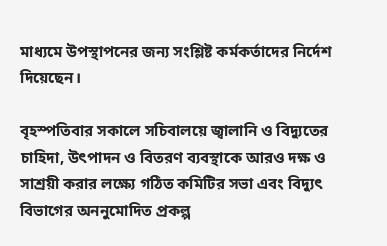মাধ্যমে উপস্থাপনের জন্য সংশ্লিষ্ট কর্মকর্তাদের নির্দেশ দিয়েছেন।

বৃহস্পতিবার সকালে সচিবালয়ে জ্বালানি ও বিদ্যুতের চাহিদা, উৎপাদন ও বিতরণ ব্যবস্থাকে আরও দক্ষ ও সাশ্রয়ী করার লক্ষ্যে গঠিত কমিটির সভা এবং বিদ্যুৎ বিভাগের অননুমোদিত প্রকল্প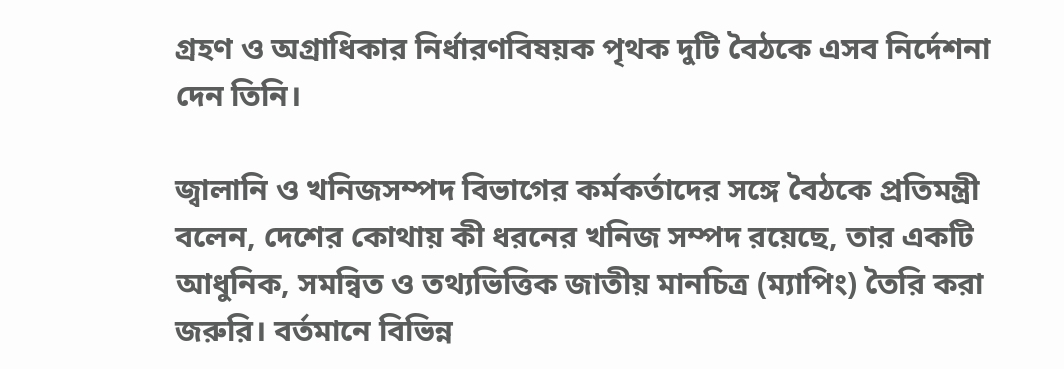গ্রহণ ও অগ্রাধিকার নির্ধারণবিষয়ক পৃথক দুটি বৈঠকে এসব নির্দেশনা দেন তিনি।

জ্বালানি ও খনিজসম্পদ বিভাগের কর্মকর্তাদের সঙ্গে বৈঠকে প্রতিমন্ত্রী বলেন, দেশের কোথায় কী ধরনের খনিজ সম্পদ রয়েছে, তার একটি আধুনিক, সমন্বিত ও তথ্যভিত্তিক জাতীয় মানচিত্র (ম্যাপিং) তৈরি করা জরুরি। বর্তমানে বিভিন্ন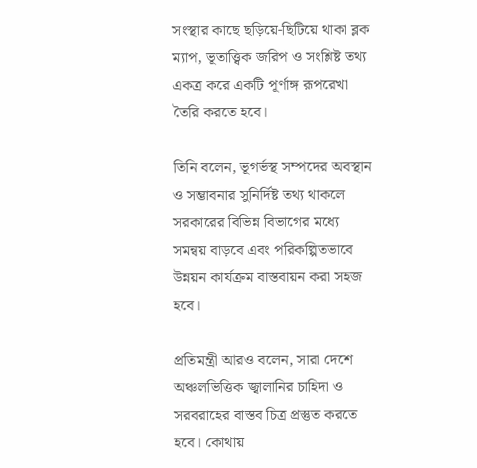সংস্থার কাছে ছড়িয়ে-ছিটিয়ে থাকা ব্লক ম্যাপ, ভূতাত্ত্বিক জরিপ ও সংশ্লিষ্ট তথ্য একত্র করে একটি পূর্ণাঙ্গ রূপরেখা তৈরি করতে হবে।

তিনি বলেন, ভূগর্ভস্থ সম্পদের অবস্থান ও সম্ভাবনার সুনির্দিষ্ট তথ্য থাকলে সরকারের বিভিন্ন বিভাগের মধ্যে সমন্বয় বাড়বে এবং পরিকল্পিতভাবে উন্নয়ন কার্যক্রম বাস্তবায়ন করা সহজ হবে।

প্রতিমন্ত্রী আরও বলেন, সারা দেশে অঞ্চলভিত্তিক জ্বালানির চাহিদা ও সরবরাহের বাস্তব চিত্র প্রস্তুত করতে হবে। কোথায়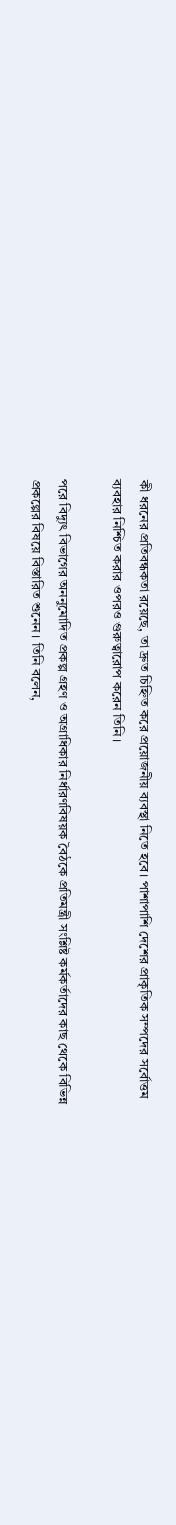কী ধরনের প্রতিবন্ধকতা রয়েছে, তা দ্রুত চিহ্নিত করে প্রয়োজনীয় ব্যবস্থা নিতে হবে। পাশাপাশি দেশের প্রাকৃতিক সম্পদের সর্বোত্তম ব্যবহার নিশ্চিত করার ওপরও গুরুত্বারোপ করেন তিনি।

পরে বিদ্যুৎ বিভাগের অননুমোদিত প্রকল্প গ্রহণ ও অগ্রাধিকার নির্ধারণবিষয়ক বৈঠকে প্রতিমন্ত্রী সংশ্লিষ্ট কর্মকর্তাদের কাছ থেকে বিভিন্ন প্রকল্পের বিষয়ে বিস্তারিত শুনেন। তিনি বলেন,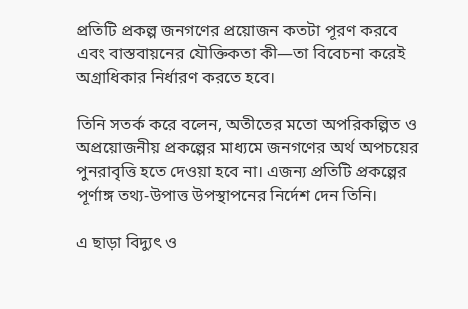প্রতিটি প্রকল্প জনগণের প্রয়োজন কতটা পূরণ করবে এবং বাস্তবায়নের যৌক্তিকতা কী—তা বিবেচনা করেই অগ্রাধিকার নির্ধারণ করতে হবে।

তিনি সতর্ক করে বলেন, অতীতের মতো অপরিকল্পিত ও অপ্রয়োজনীয় প্রকল্পের মাধ্যমে জনগণের অর্থ অপচয়ের পুনরাবৃত্তি হতে দেওয়া হবে না। এজন্য প্রতিটি প্রকল্পের পূর্ণাঙ্গ তথ্য-উপাত্ত উপস্থাপনের নির্দেশ দেন তিনি।

এ ছাড়া বিদ্যুৎ ও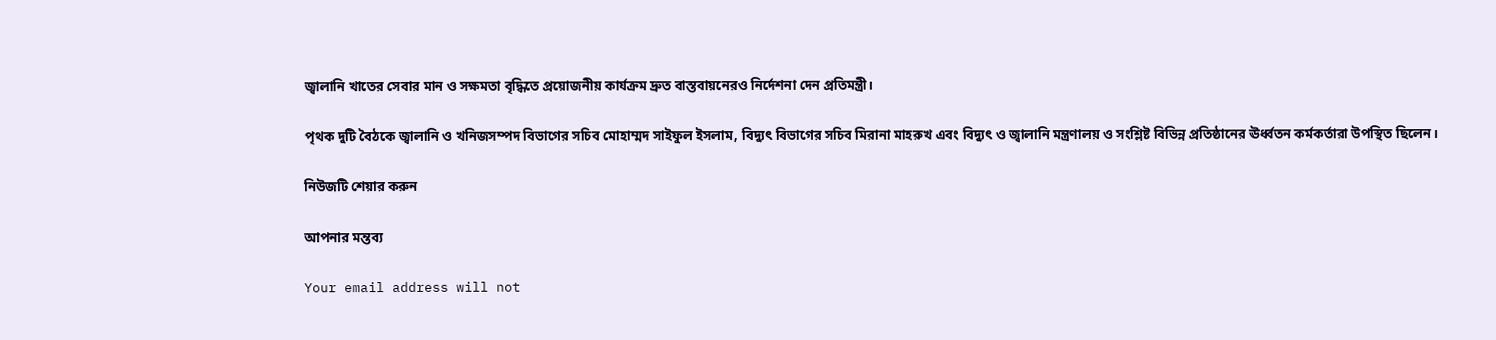জ্বালানি খাতের সেবার মান ও সক্ষমতা বৃদ্ধিতে প্রয়োজনীয় কার্যক্রম দ্রুত বাস্তবায়নেরও নির্দেশনা দেন প্রতিমন্ত্রী।

পৃথক দুটি বৈঠকে জ্বালানি ও খনিজসম্পদ বিভাগের সচিব মোহাম্মদ সাইফুল ইসলাম, বিদ্যুৎ বিভাগের সচিব মিরানা মাহরুখ এবং বিদ্যুৎ ও জ্বালানি মন্ত্রণালয় ও সংশ্লিষ্ট বিভিন্ন প্রতিষ্ঠানের ঊর্ধ্বতন কর্মকর্তারা উপস্থিত ছিলেন।

নিউজটি শেয়ার করুন

আপনার মন্তব্য

Your email address will not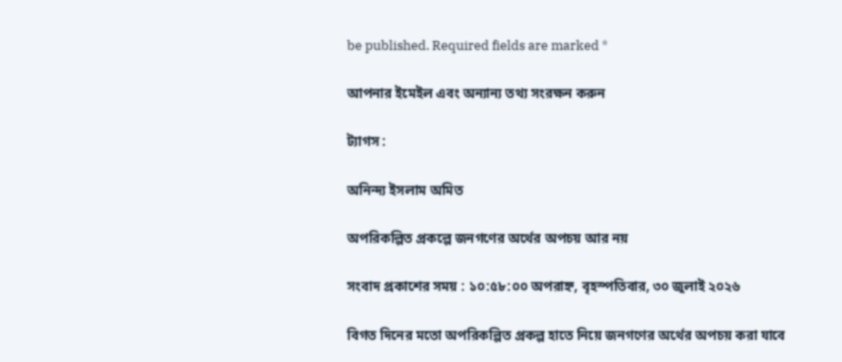be published. Required fields are marked *

আপনার ইমেইল এবং অন্যান্য তথ্য সংরক্ষন করুন

ট্যাগস :

অনিন্দ্য ইসলাম অমিত

অপরিকল্পিত প্রকল্পে জনগণের অর্থের অপচয় আর নয়

সংবাদ প্রকাশের সময় : ১০:৫৮:০০ অপরাহ্ন, বৃহস্পতিবার, ৩০ জুলাই ২০২৬

বিগত দিনের মতো অপরিকল্পিত প্রকল্প হাতে নিয়ে জনগণের অর্থের অপচয় করা যাবে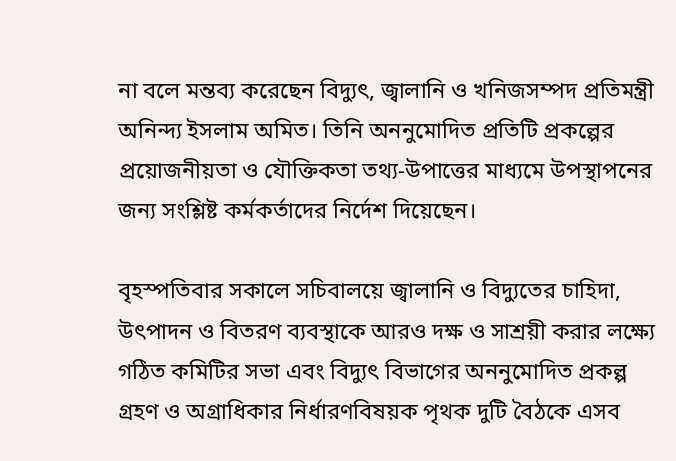না বলে মন্তব্য করেছেন বিদ্যুৎ, জ্বালানি ও খনিজসম্পদ প্রতিমন্ত্রী অনিন্দ্য ইসলাম অমিত। তিনি অননুমোদিত প্রতিটি প্রকল্পের প্রয়োজনীয়তা ও যৌক্তিকতা তথ্য-উপাত্তের মাধ্যমে উপস্থাপনের জন্য সংশ্লিষ্ট কর্মকর্তাদের নির্দেশ দিয়েছেন।

বৃহস্পতিবার সকালে সচিবালয়ে জ্বালানি ও বিদ্যুতের চাহিদা, উৎপাদন ও বিতরণ ব্যবস্থাকে আরও দক্ষ ও সাশ্রয়ী করার লক্ষ্যে গঠিত কমিটির সভা এবং বিদ্যুৎ বিভাগের অননুমোদিত প্রকল্প গ্রহণ ও অগ্রাধিকার নির্ধারণবিষয়ক পৃথক দুটি বৈঠকে এসব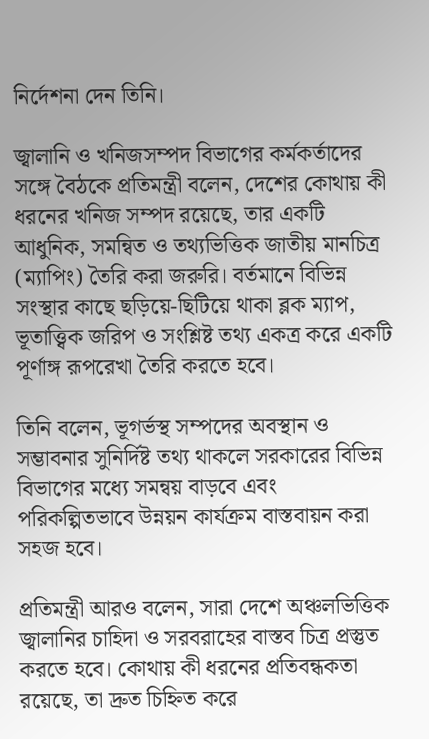নির্দেশনা দেন তিনি।

জ্বালানি ও খনিজসম্পদ বিভাগের কর্মকর্তাদের সঙ্গে বৈঠকে প্রতিমন্ত্রী বলেন, দেশের কোথায় কী ধরনের খনিজ সম্পদ রয়েছে, তার একটি আধুনিক, সমন্বিত ও তথ্যভিত্তিক জাতীয় মানচিত্র (ম্যাপিং) তৈরি করা জরুরি। বর্তমানে বিভিন্ন সংস্থার কাছে ছড়িয়ে-ছিটিয়ে থাকা ব্লক ম্যাপ, ভূতাত্ত্বিক জরিপ ও সংশ্লিষ্ট তথ্য একত্র করে একটি পূর্ণাঙ্গ রূপরেখা তৈরি করতে হবে।

তিনি বলেন, ভূগর্ভস্থ সম্পদের অবস্থান ও সম্ভাবনার সুনির্দিষ্ট তথ্য থাকলে সরকারের বিভিন্ন বিভাগের মধ্যে সমন্বয় বাড়বে এবং পরিকল্পিতভাবে উন্নয়ন কার্যক্রম বাস্তবায়ন করা সহজ হবে।

প্রতিমন্ত্রী আরও বলেন, সারা দেশে অঞ্চলভিত্তিক জ্বালানির চাহিদা ও সরবরাহের বাস্তব চিত্র প্রস্তুত করতে হবে। কোথায় কী ধরনের প্রতিবন্ধকতা রয়েছে, তা দ্রুত চিহ্নিত করে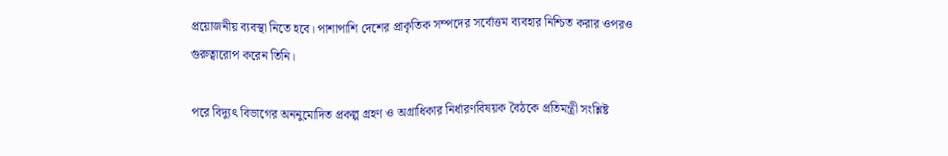প্রয়োজনীয় ব্যবস্থা নিতে হবে। পাশাপাশি দেশের প্রাকৃতিক সম্পদের সর্বোত্তম ব্যবহার নিশ্চিত করার ওপরও গুরুত্বারোপ করেন তিনি।

পরে বিদ্যুৎ বিভাগের অননুমোদিত প্রকল্প গ্রহণ ও অগ্রাধিকার নির্ধারণবিষয়ক বৈঠকে প্রতিমন্ত্রী সংশ্লিষ্ট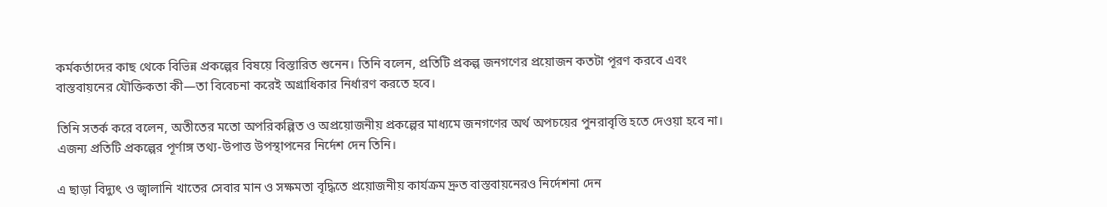কর্মকর্তাদের কাছ থেকে বিভিন্ন প্রকল্পের বিষয়ে বিস্তারিত শুনেন। তিনি বলেন, প্রতিটি প্রকল্প জনগণের প্রয়োজন কতটা পূরণ করবে এবং বাস্তবায়নের যৌক্তিকতা কী—তা বিবেচনা করেই অগ্রাধিকার নির্ধারণ করতে হবে।

তিনি সতর্ক করে বলেন, অতীতের মতো অপরিকল্পিত ও অপ্রয়োজনীয় প্রকল্পের মাধ্যমে জনগণের অর্থ অপচয়ের পুনরাবৃত্তি হতে দেওয়া হবে না। এজন্য প্রতিটি প্রকল্পের পূর্ণাঙ্গ তথ্য-উপাত্ত উপস্থাপনের নির্দেশ দেন তিনি।

এ ছাড়া বিদ্যুৎ ও জ্বালানি খাতের সেবার মান ও সক্ষমতা বৃদ্ধিতে প্রয়োজনীয় কার্যক্রম দ্রুত বাস্তবায়নেরও নির্দেশনা দেন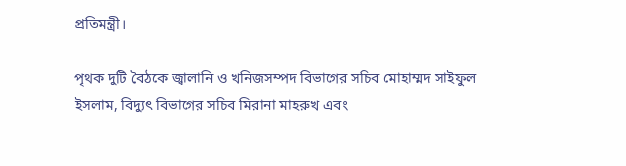প্রতিমন্ত্রী।

পৃথক দুটি বৈঠকে জ্বালানি ও খনিজসম্পদ বিভাগের সচিব মোহাম্মদ সাইফুল ইসলাম, বিদ্যুৎ বিভাগের সচিব মিরানা মাহরুখ এবং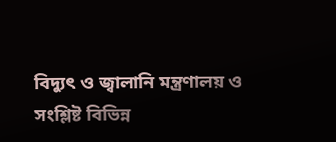বিদ্যুৎ ও জ্বালানি মন্ত্রণালয় ও সংশ্লিষ্ট বিভিন্ন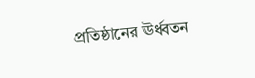প্রতিষ্ঠানের ঊর্ধ্বতন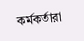কর্মকর্তারা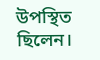উপস্থিত ছিলেন।